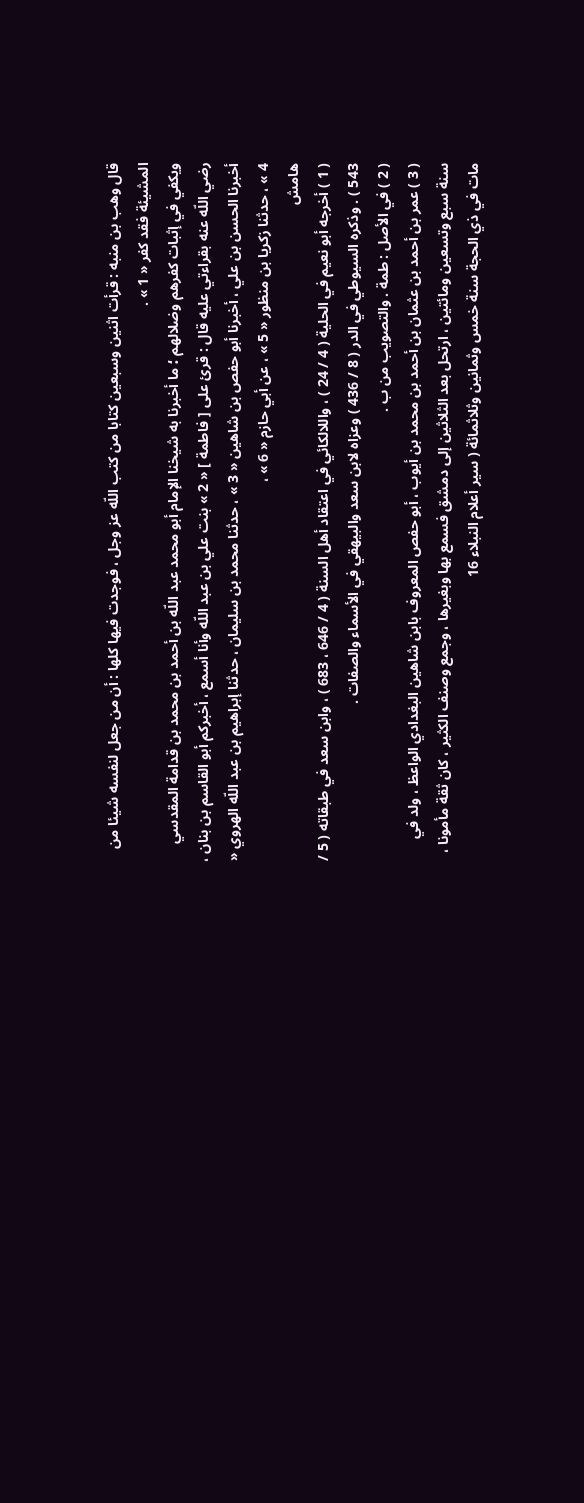قال وهب بن منبه : قرأت اثنين وسبعين كتابا من كتب اللّه عز وجل ، فوجدت فيها كلها : أن من جعل لنفسه شيئا من المشيئة فقد كفر « 1 » .
ويكفي في إثبات كفرهم وضلالهم ؛ ما أخبرنا به شيخنا الإمام أبو محمد عبد اللّه بن أحمد بن محمد بن قدامة المقدسي رضي اللّه عنه بقراءتي عليه قال : قرئ على [ فاطمة ] « 2 » بنت علي بن عبد اللّه وأنا أسمع ، أخبركم أبو القاسم بن بنان ، أخبرنا الحسن بن علي ، أخبرنا أبو حفص بن شاهين « 3 » ، حدثنا محمد بن سليمان ، حدثنا إبراهيم بن عبد اللّه الهروي « 4 » ، حدثنا زكريا بن منظور « 5 » ، عن أبي حازم « 6 » ،
هامش
( 1 ) أخرجه أبو نعيم في الحلية ( 4 / 24 ) ، واللالكائي في اعتقاد أهل السنة ( 4 / 646 ، 683 ) ، وابن سعد في طبقاته ( 5 / 543 ) . وذكره السيوطي في الدر ( 8 / 436 ) وعزاه لابن سعد والبيهقي في الأسماء والصفات .
( 2 ) في الأصل : طمة . والتصويب من ب .
( 3 ) عمر بن أحمد بن عثمان بن أحمد بن محمد بن أيوب ، أبو حفص المعروف بابن شاهين البغدادي الواعظ ، ولد في سنة سبع وتسعين ومائتين ، ارتحل بعد الثلاثين إلى دمشق فسمع بها وبغيرها ، وجمع وصنف الكثير ، كان ثقة مأمونا ، مات في ذي الحجة سنة خمس وثمانين وثلاثمائة ( سير أعلام النبلاء 16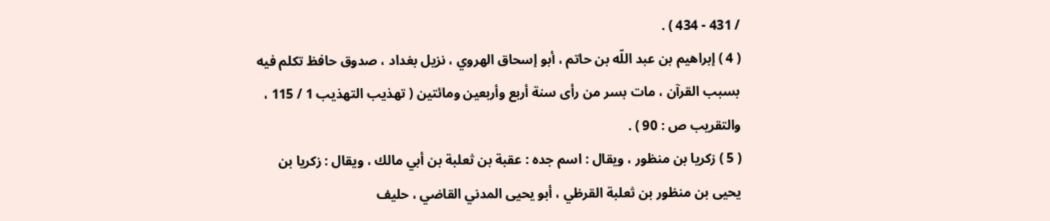/ 431 - 434 ) .
( 4 ) إبراهيم بن عبد اللّه بن حاتم ، أبو إسحاق الهروي ، نزيل بغداد ، صدوق حافظ تكلم فيه بسبب القرآن ، مات بسر من رأى سنة أربع وأربعين ومائتين ( تهذيب التهذيب 1 / 115 ، والتقريب ص : 90 ) .
( 5 ) زكريا بن منظور ، ويقال : اسم جده : عقبة بن ثعلبة بن أبي مالك ، ويقال : زكريا بن يحيى بن منظور بن ثعلبة القرظي ، أبو يحيى المدني القاضي ، حليف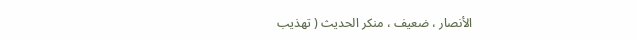الأنصار ، ضعيف ، منكر الحديث ( تهذيب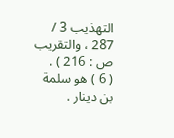التهذيب 3 / 287 ، والتقريب ص : 216 ) .
( 6 ) هو سلمة بن دينار .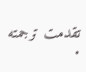تقدمت ترجمته .